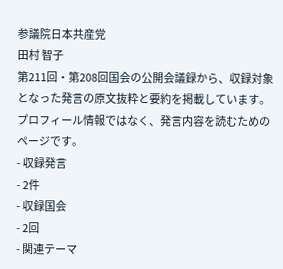参議院日本共産党
田村 智子
第211回・第208回国会の公開会議録から、収録対象となった発言の原文抜粋と要約を掲載しています。プロフィール情報ではなく、発言内容を読むためのページです。
- 収録発言
- 2件
- 収録国会
- 2回
- 関連テーマ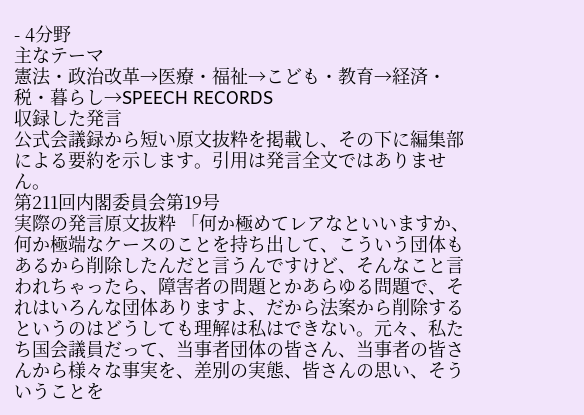- 4分野
主なテーマ
憲法・政治改革→医療・福祉→こども・教育→経済・税・暮らし→SPEECH RECORDS
収録した発言
公式会議録から短い原文抜粋を掲載し、その下に編集部による要約を示します。引用は発言全文ではありません。
第211回内閣委員会第19号
実際の発言原文抜粋 「何か極めてレアなといいますか、何か極端なケースのことを持ち出して、こういう団体もあるから削除したんだと言うんですけど、そんなこと言われちゃったら、障害者の問題とかあらゆる問題で、それはいろんな団体ありますよ、だから法案から削除するというのはどうしても理解は私はできない。元々、私たち国会議員だって、当事者団体の皆さん、当事者の皆さんから様々な事実を、差別の実態、皆さんの思い、そういうことを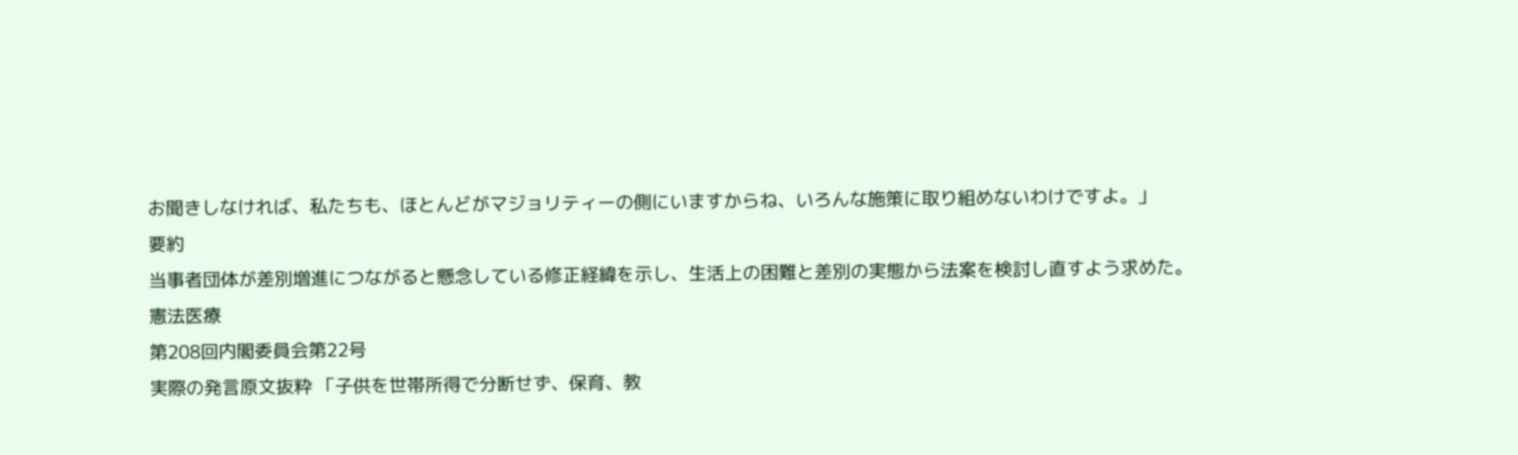お聞きしなければ、私たちも、ほとんどがマジョリティーの側にいますからね、いろんな施策に取り組めないわけですよ。」
要約
当事者団体が差別増進につながると懸念している修正経緯を示し、生活上の困難と差別の実態から法案を検討し直すよう求めた。
憲法医療
第208回内閣委員会第22号
実際の発言原文抜粋 「子供を世帯所得で分断せず、保育、教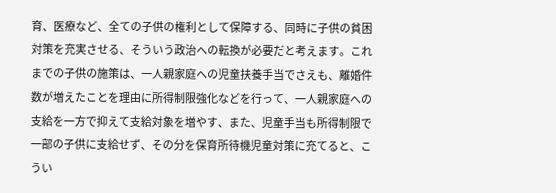育、医療など、全ての子供の権利として保障する、同時に子供の貧困対策を充実させる、そういう政治への転換が必要だと考えます。これまでの子供の施策は、一人親家庭への児童扶養手当でさえも、離婚件数が増えたことを理由に所得制限強化などを行って、一人親家庭への支給を一方で抑えて支給対象を増やす、また、児童手当も所得制限で一部の子供に支給せず、その分を保育所待機児童対策に充てると、こうい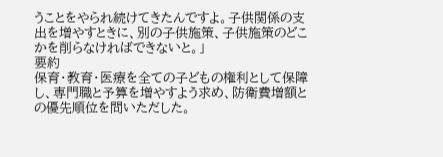うことをやられ続けてきたんですよ。子供関係の支出を増やすときに、別の子供施策、子供施策のどこかを削らなければできないと。」
要約
保育・教育・医療を全ての子どもの権利として保障し、専門職と予算を増やすよう求め、防衛費増額との優先順位を問いただした。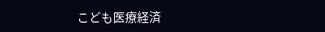こども医療経済